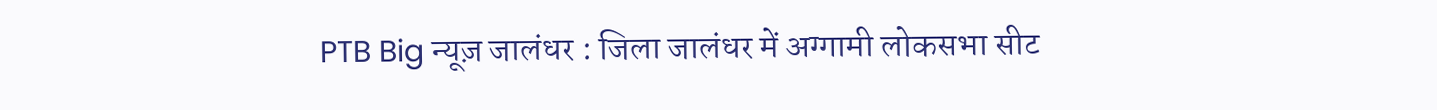PTB Big न्यूज़ जालंधर : जिला जालंधर में अग्गामी लोकसभा सीट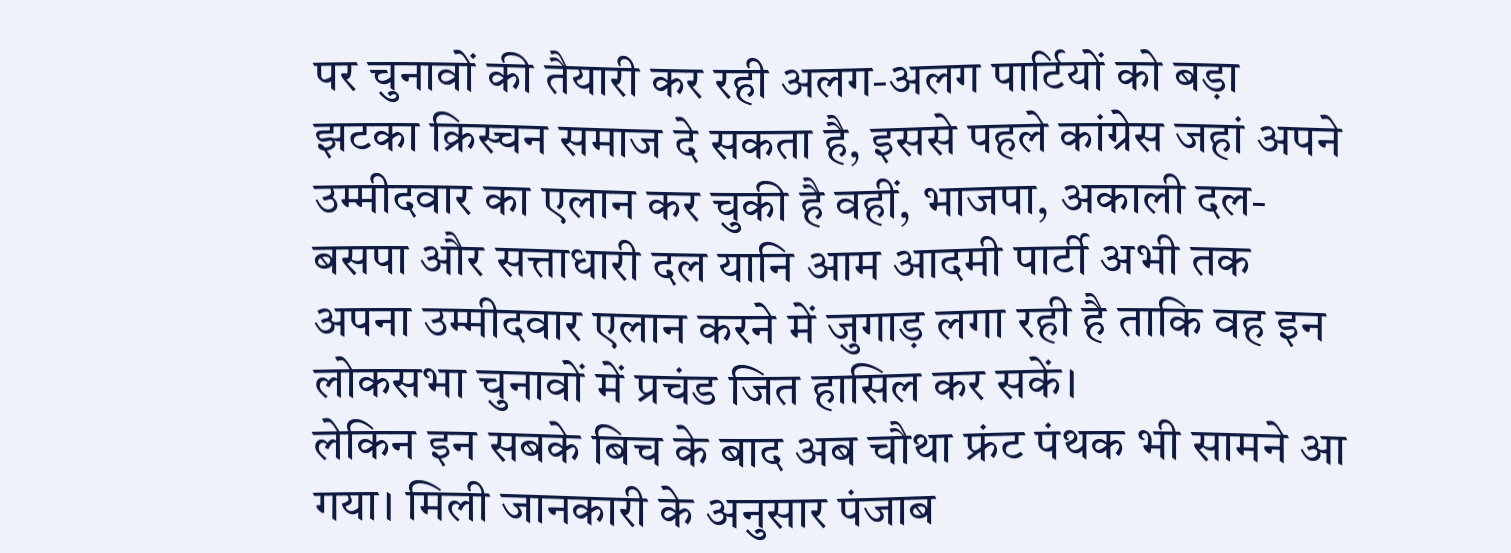पर चुनावों की तैयारी कर रही अलग-अलग पार्टियों को बड़ा झटका क्रिस्चन समाज दे सकता है, इससे पहले कांग्रेस जहां अपने उम्मीदवार का एलान कर चुकी है वहीं, भाजपा, अकाली दल-बसपा और सत्ताधारी दल यानि आम आदमी पार्टी अभी तक अपना उम्मीदवार एलान करने में जुगाड़ लगा रही है ताकि वह इन लोकसभा चुनावों में प्रचंड जित हासिल कर सकें।
लेकिन इन सबके बिच के बाद अब चौथा फ्रंट पंथक भी सामने आ गया। मिली जानकारी के अनुसार पंजाब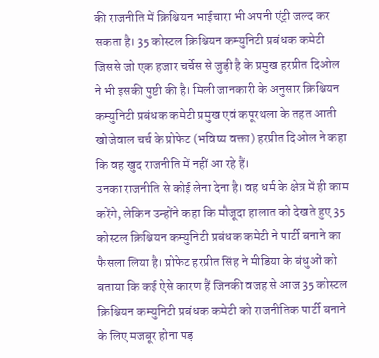की राजनीति में क्रिश्चियन भाईचारा भी अपनी एंट्री जल्द कर सकता है। 35 कोस्टल क्रिश्चियन कम्युनिटी प्रबंधक कमेटी जिससे जो एक हजार चर्चेस से जुड़ी है के प्रमुख हरप्रीत दिओल ने भी इसकी पुष्टी की है। मिली जानकारी के अनुसार क्रिश्चियन कम्युनिटी प्रबंधक कमेटी प्रमुख एवं कपूरथला के तहत आती खोजेवाल चर्च के प्रोफेट (भविष्य वक्ता) हरप्रीत दिओल ने कहा कि वह खुद राजनीति में नहीं आ रहे हैं।
उनका राजनीति से कोई लेना देना है। वह धर्म के क्षेत्र में ही काम करेंगे, लेकिन उन्होंने कहा कि मौजूदा हालात को देखते हुए 35 कोस्टल क्रिश्चियन कम्युनिटी प्रबंधक कमेटी ने पार्टी बनाने का फैसला लिया है। प्रोफेट हरप्रीत सिंह ने मीडिया के बंधुओं को बताया कि कई ऐसे कारण हैं जिनकी वजह से आज 35 कोस्टल क्रिश्चियन कम्युनिटी प्रबंधक कमेटी को राजनीतिक पार्टी बनाने के लिए मजबूर होना पड़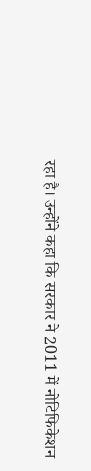रहा है। उन्होंने कहा कि सरकार ने 2011 में नोटिफिकेशन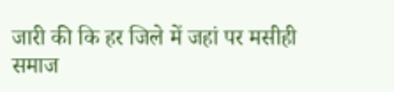जारी की कि हर जिले में जहां पर मसीही समाज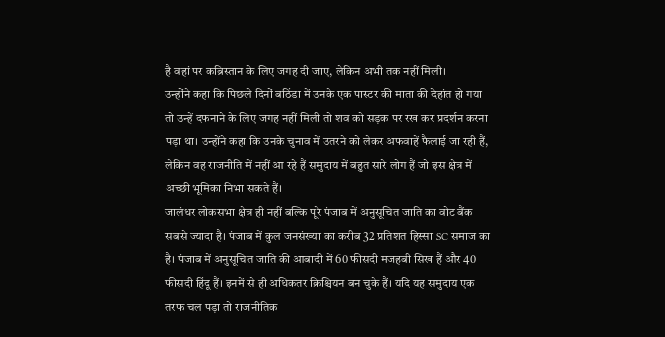है वहां पर कब्रिस्तान के लिए जगह दी जाए, लेकिन अभी तक नहीं मिली।
उन्होंने कहा कि पिछले दिनों बठिंडा में उनके एक पास्टर की माता की देहांत हो गया तो उन्हें दफनाने के लिए जगह नहीं मिली तो शव को सड़क पर रख कर प्रदर्शन करना पड़ा था। उन्होंने कहा कि उनके चुनाव में उतरने को लेकर अफवाहें फैलाई जा रही हैं, लेकिन वह राजनीति में नहीं आ रहे हैं समुदाय में बहुत सारे लोग हैं जो इस क्षेत्र में अच्छी भूमिका निभा सकते हैं।
जालंधर लोकसभा क्षेत्र ही नहीं बल्कि पूरे पंजाब में अनुसूचित जाति का वोट बैंक सबसे ज्यादा है। पंजाब में कुल जनसंख्या का करीब 32 प्रतिशत हिस्सा SC समाज का है। पंजाब में अनुसूचित जाति की आबादी में 60 फीसदी मजहबी सिख हैं और 40 फीसदी हिंदू हैं। इनमें से ही अधिकतर क्रिश्चियन बन चुके हैं। यदि यह समुदाय एक तरफ चल पड़ा तो राजनीतिक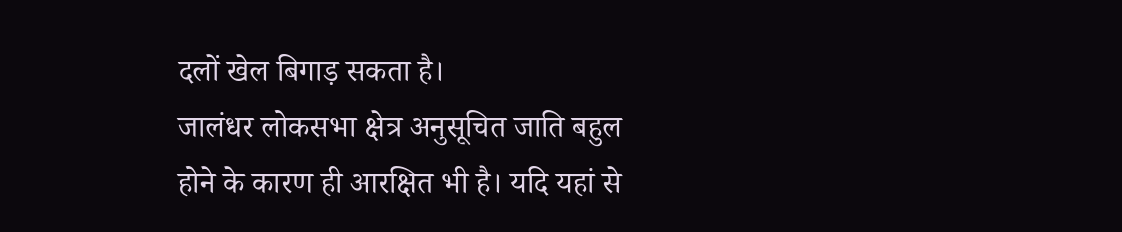दलों खेल बिगाड़ सकता है।
जालंधर लोकसभा क्षेत्र अनुसूचित जाति बहुल होने के कारण ही आरक्षित भी है। यदि यहां से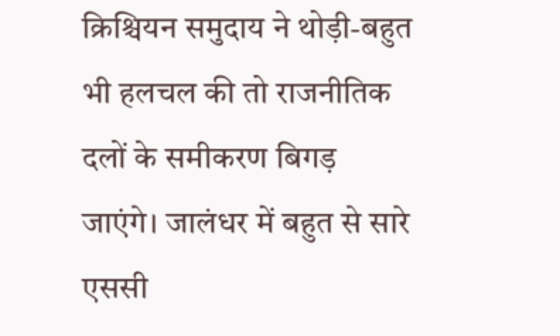क्रिश्चियन समुदाय ने थोड़ी-बहुत भी हलचल की तो राजनीतिक दलों के समीकरण बिगड़ जाएंगे। जालंधर में बहुत से सारे एससी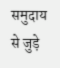समुदाय से जुड़े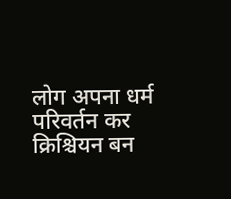लोग अपना धर्म परिवर्तन कर क्रिश्चियन बन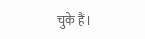चुके हैं।